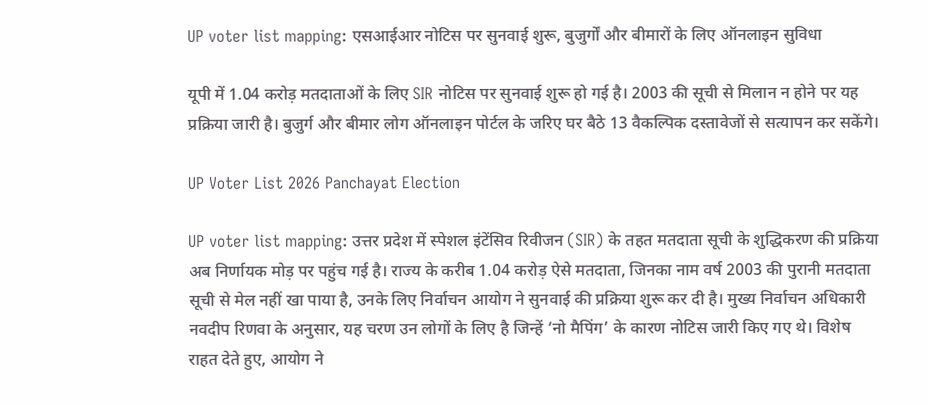UP voter list mapping: एसआईआर नोटिस पर सुनवाई शुरू, बुजुर्गों और बीमारों के लिए ऑनलाइन सुविधा

यूपी में 1.04 करोड़ मतदाताओं के लिए SIR नोटिस पर सुनवाई शुरू हो गई है। 2003 की सूची से मिलान न होने पर यह प्रक्रिया जारी है। बुजुर्ग और बीमार लोग ऑनलाइन पोर्टल के जरिए घर बैठे 13 वैकल्पिक दस्तावेजों से सत्यापन कर सकेंगे।

UP Voter List 2026 Panchayat Election

UP voter list mapping: उत्तर प्रदेश में स्पेशल इंटेंसिव रिवीजन (SIR) के तहत मतदाता सूची के शुद्धिकरण की प्रक्रिया अब निर्णायक मोड़ पर पहुंच गई है। राज्य के करीब 1.04 करोड़ ऐसे मतदाता, जिनका नाम वर्ष 2003 की पुरानी मतदाता सूची से मेल नहीं खा पाया है, उनके लिए निर्वाचन आयोग ने सुनवाई की प्रक्रिया शुरू कर दी है। मुख्य निर्वाचन अधिकारी नवदीप रिणवा के अनुसार, यह चरण उन लोगों के लिए है जिन्हें ‘नो मैपिंग’ के कारण नोटिस जारी किए गए थे। विशेष राहत देते हुए, आयोग ने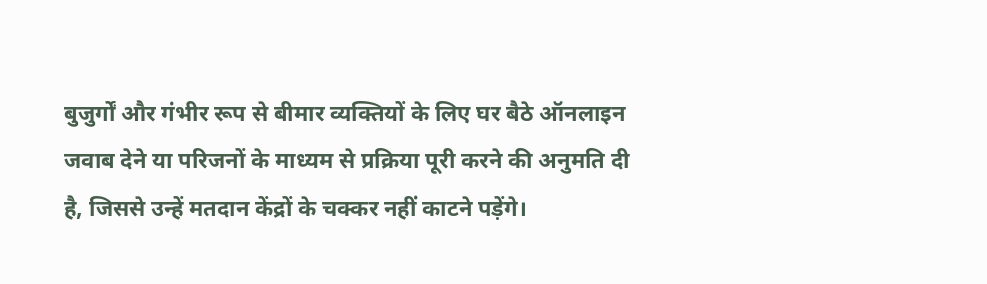बुजुर्गों और गंभीर रूप से बीमार व्यक्तियों के लिए घर बैठे ऑनलाइन जवाब देने या परिजनों के माध्यम से प्रक्रिया पूरी करने की अनुमति दी है, जिससे उन्हें मतदान केंद्रों के चक्कर नहीं काटने पड़ेंगे।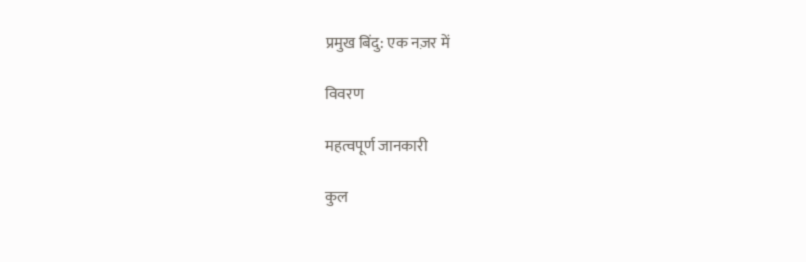प्रमुख बिंदु: एक नज़र में

विवरण

महत्वपूर्ण जानकारी

कुल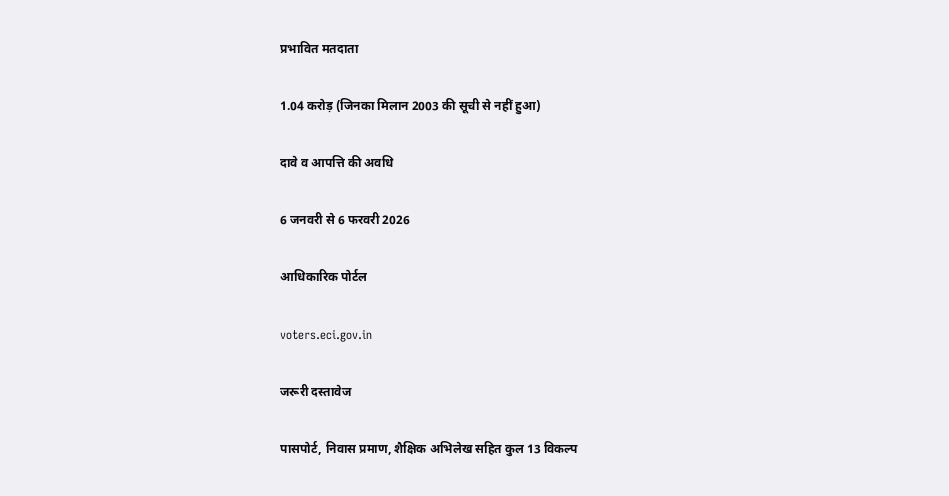प्रभावित मतदाता

1.04 करोड़ (जिनका मिलान 2003 की सूची से नहीं हुआ)

दावे व आपत्ति की अवधि

6 जनवरी से 6 फरवरी 2026

आधिकारिक पोर्टल

voters.eci.gov.in

जरूरी दस्तावेज

पासपोर्ट, निवास प्रमाण, शैक्षिक अभिलेख सहित कुल 13 विकल्प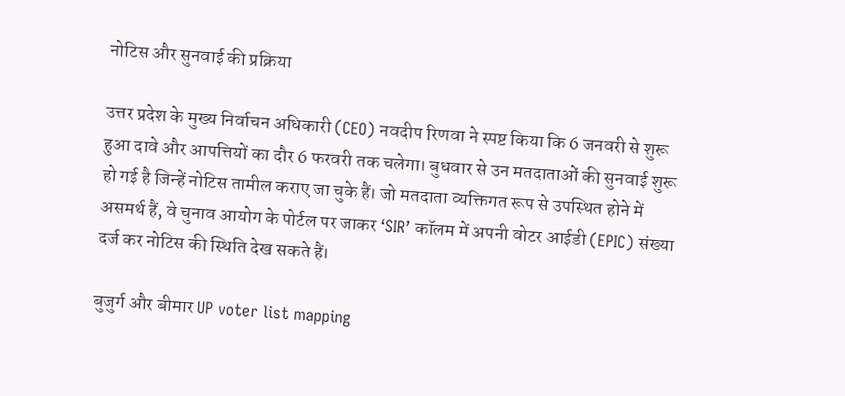नोटिस और सुनवाई की प्रक्रिया

उत्तर प्रदेश के मुख्य निर्वाचन अधिकारी (CEO) नवदीप रिणवा ने स्पष्ट किया कि 6 जनवरी से शुरू हुआ दावे और आपत्तियों का दौर 6 फरवरी तक चलेगा। बुधवार से उन मतदाताओं की सुनवाई शुरू हो गई है जिन्हें नोटिस तामील कराए जा चुके हैं। जो मतदाता व्यक्तिगत रूप से उपस्थित होने में असमर्थ हैं, वे चुनाव आयोग के पोर्टल पर जाकर ‘SIR’ कॉलम में अपनी वोटर आईडी (EPIC) संख्या दर्ज कर नोटिस की स्थिति देख सकते हैं।

बुजुर्ग और बीमार UP voter list mapping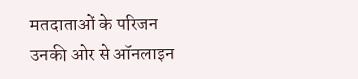मतदाताओं के परिजन उनकी ओर से ऑनलाइन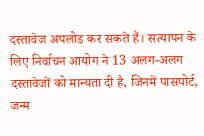दस्तावेज अपलोड कर सकते हैं। सत्यापन के लिए निर्वाचन आयोग ने 13 अलग-अलग दस्तावेजों को मान्यता दी है, जिनमें पासपोर्ट, जन्म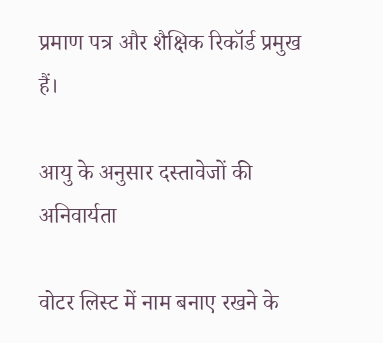प्रमाण पत्र और शैक्षिक रिकॉर्ड प्रमुख हैं।

आयु के अनुसार दस्तावेजों की अनिवार्यता

वोटर लिस्ट में नाम बनाए रखने के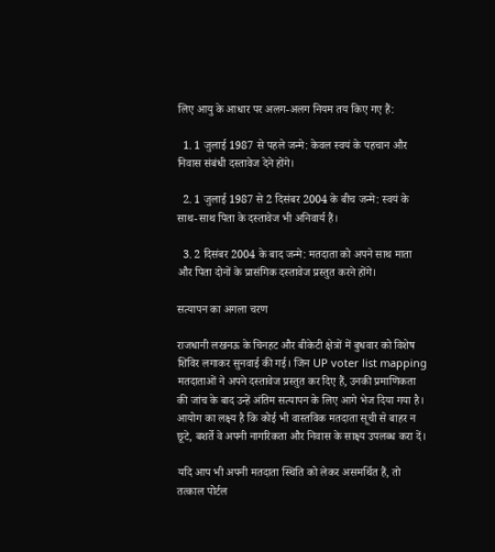लिए आयु के आधार पर अलग-अलग नियम तय किए गए हैं:

  1. 1 जुलाई 1987 से पहले जन्मे: केवल स्वयं के पहचान और निवास संबंधी दस्तावेज देने होंगे।

  2. 1 जुलाई 1987 से 2 दिसंबर 2004 के बीच जन्मे: स्वयं के साथ-साथ पिता के दस्तावेज भी अनिवार्य हैं।

  3. 2 दिसंबर 2004 के बाद जन्मे: मतदाता को अपने साथ माता और पिता दोनों के प्रासंगिक दस्तावेज प्रस्तुत करने होंगे।

सत्यापन का अगला चरण

राजधानी लखनऊ के चिनहट और बीकेटी क्षेत्रों में बुधवार को विशेष शिविर लगाकर सुनवाई की गई। जिन UP voter list mapping मतदाताओं ने अपने दस्तावेज प्रस्तुत कर दिए हैं, उनकी प्रमाणिकता की जांच के बाद उन्हें अंतिम सत्यापन के लिए आगे भेज दिया गया है। आयोग का लक्ष्य है कि कोई भी वास्तविक मतदाता सूची से बाहर न छूटे, बशर्ते वे अपनी नागरिकता और निवास के साक्ष्य उपलब्ध करा दें।

यदि आप भी अपनी मतदाता स्थिति को लेकर असमर्थित हैं, तो तत्काल पोर्टल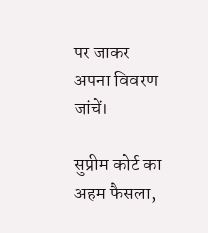पर जाकर अपना विवरण जांचें।

सुप्रीम कोर्ट का अहम फैसला,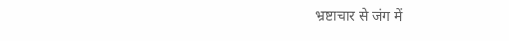भ्रष्टाचार से जंग में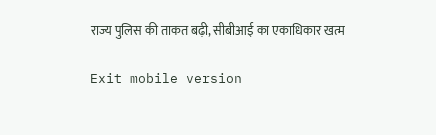राज्य पुलिस की ताकत बढ़ी, सीबीआई का एकाधिकार खत्म

Exit mobile version